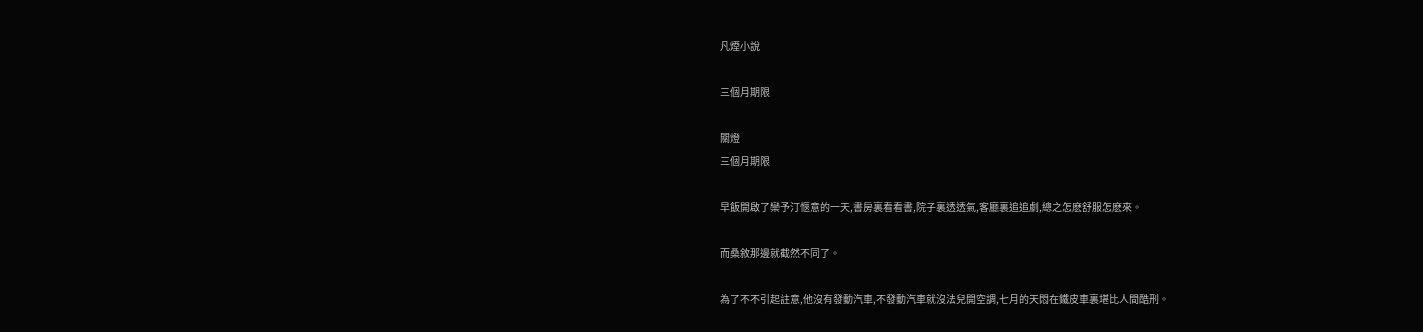凡煙小說

三個月期限

關燈
三個月期限

早飯開啟了欒予汀愜意的一天,書房裏看看書,院子裏透透氣,客廳裏追追劇,總之怎麽舒服怎麽來。

而桑敘那邊就截然不同了。

為了不不引起註意,他沒有發動汽車,不發動汽車就沒法兒開空調,七月的天悶在鐵皮車裏堪比人間酷刑。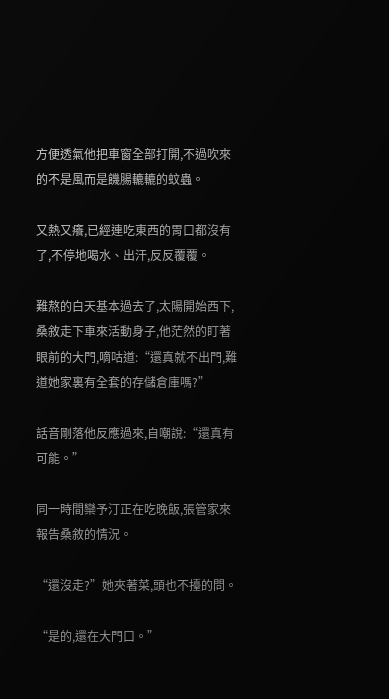方便透氣他把車窗全部打開,不過吹來的不是風而是饑腸轆轆的蚊蟲。

又熱又癢,已經連吃東西的胃口都沒有了,不停地喝水、出汗,反反覆覆。

難熬的白天基本過去了,太陽開始西下,桑敘走下車來活動身子,他茫然的盯著眼前的大門,嘀咕道:“還真就不出門,難道她家裏有全套的存儲倉庫嗎?”

話音剛落他反應過來,自嘲說:“還真有可能。”

同一時間欒予汀正在吃晚飯,張管家來報告桑敘的情況。

“還沒走?”她夾著菜,頭也不擡的問。

“是的,還在大門口。”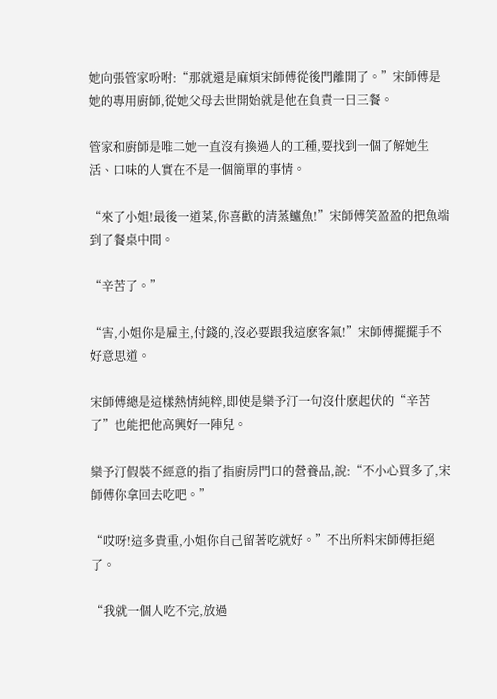她向張管家吩咐:“那就還是麻煩宋師傅從後門離開了。”宋師傅是她的專用廚師,從她父母去世開始就是他在負責一日三餐。

管家和廚師是唯二她一直沒有換過人的工種,要找到一個了解她生活、口味的人實在不是一個簡單的事情。

“來了小姐!最後一道菜,你喜歡的清蒸鱸魚!”宋師傅笑盈盈的把魚端到了餐桌中間。

“辛苦了。”

“害,小姐你是雇主,付錢的,沒必要跟我這麽客氣!”宋師傅擺擺手不好意思道。

宋師傅總是這樣熱情純粹,即使是欒予汀一句沒什麽起伏的“辛苦了”也能把他高興好一陣兒。

欒予汀假裝不經意的指了指廚房門口的營養品,說:“不小心買多了,宋師傅你拿回去吃吧。”

“哎呀!這多貴重,小姐你自己留著吃就好。”不出所料宋師傅拒絕了。

“我就一個人吃不完,放過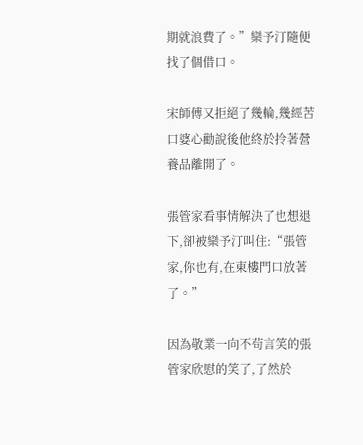期就浪費了。”欒予汀隨便找了個借口。

宋師傅又拒絕了幾輪,幾經苦口婆心勸說後他終於拎著營養品離開了。

張管家看事情解決了也想退下,卻被欒予汀叫住:“張管家,你也有,在東樓門口放著了。”

因為敬業一向不茍言笑的張管家欣慰的笑了,了然於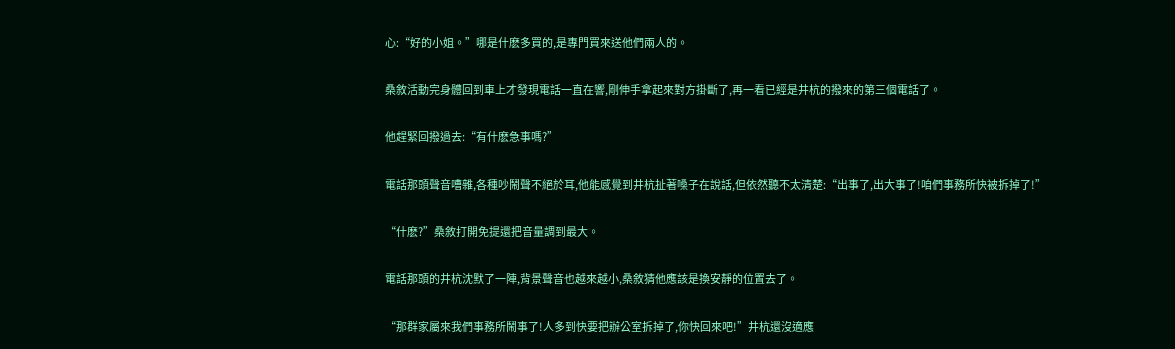心:“好的小姐。”哪是什麽多買的,是專門買來送他們兩人的。

桑敘活動完身體回到車上才發現電話一直在響,剛伸手拿起來對方掛斷了,再一看已經是井杭的撥來的第三個電話了。

他趕緊回撥過去:“有什麽急事嗎?”

電話那頭聲音嘈雜,各種吵鬧聲不絕於耳,他能感覺到井杭扯著嗓子在說話,但依然聽不太清楚:“出事了,出大事了!咱們事務所快被拆掉了!”

“什麽?”桑敘打開免提還把音量調到最大。

電話那頭的井杭沈默了一陣,背景聲音也越來越小,桑敘猜他應該是換安靜的位置去了。

“那群家屬來我們事務所鬧事了!人多到快要把辦公室拆掉了,你快回來吧!”井杭還沒適應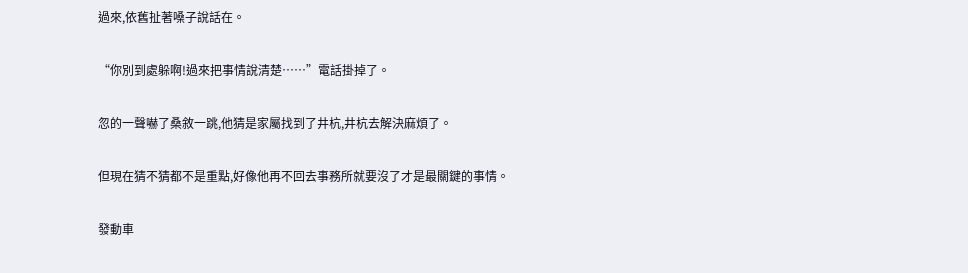過來,依舊扯著嗓子說話在。

“你別到處躲啊!過來把事情說清楚……”電話掛掉了。

忽的一聲嚇了桑敘一跳,他猜是家屬找到了井杭,井杭去解決麻煩了。

但現在猜不猜都不是重點,好像他再不回去事務所就要沒了才是最關鍵的事情。

發動車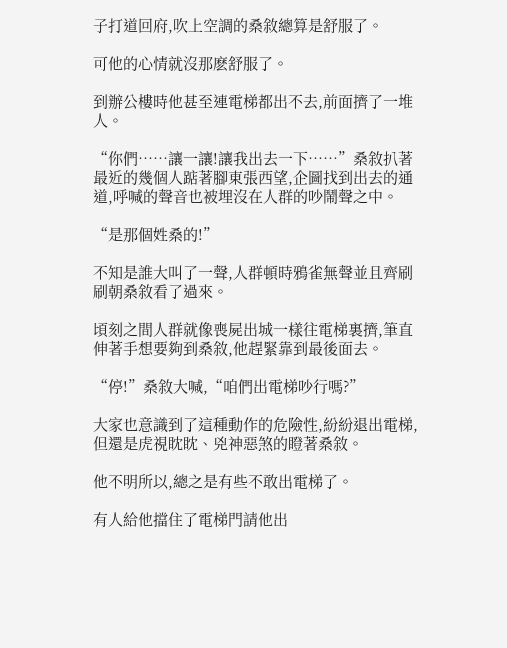子打道回府,吹上空調的桑敘總算是舒服了。

可他的心情就沒那麽舒服了。

到辦公樓時他甚至連電梯都出不去,前面擠了一堆人。

“你們……讓一讓!讓我出去一下……”桑敘扒著最近的幾個人踮著腳東張西望,企圖找到出去的通道,呼喊的聲音也被埋沒在人群的吵鬧聲之中。

“是那個姓桑的!”

不知是誰大叫了一聲,人群頓時鴉雀無聲並且齊刷刷朝桑敘看了過來。

頃刻之間人群就像喪屍出城一樣往電梯裏擠,筆直伸著手想要夠到桑敘,他趕緊靠到最後面去。

“停!”桑敘大喊,“咱們出電梯吵行嗎?”

大家也意識到了這種動作的危險性,紛紛退出電梯,但還是虎視眈眈、兇神惡煞的瞪著桑敘。

他不明所以,總之是有些不敢出電梯了。

有人給他擋住了電梯門請他出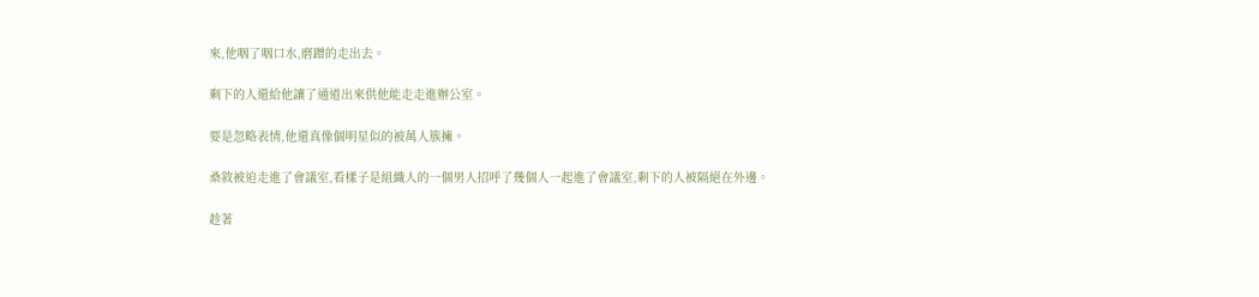來,他咽了咽口水,磨蹭的走出去。

剩下的人還給他讓了通道出來供他能走走進辦公室。

要是忽略表情,他還真像個明星似的被萬人簇擁。

桑敘被迫走進了會議室,看樣子是組織人的一個男人招呼了幾個人一起進了會議室,剩下的人被隔絕在外邊。

趁著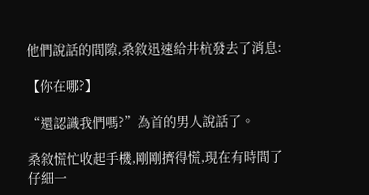他們說話的間隙,桑敘迅速給井杭發去了消息:

【你在哪?】

“還認識我們嗎?”為首的男人說話了。

桑敘慌忙收起手機,剛剛擠得慌,現在有時間了仔細一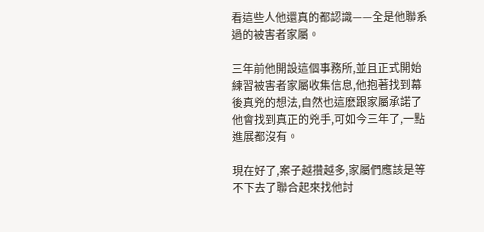看這些人他還真的都認識——全是他聯系過的被害者家屬。

三年前他開設這個事務所,並且正式開始練習被害者家屬收集信息,他抱著找到幕後真兇的想法,自然也這麽跟家屬承諾了他會找到真正的兇手,可如今三年了,一點進展都沒有。

現在好了,案子越攢越多,家屬們應該是等不下去了聯合起來找他討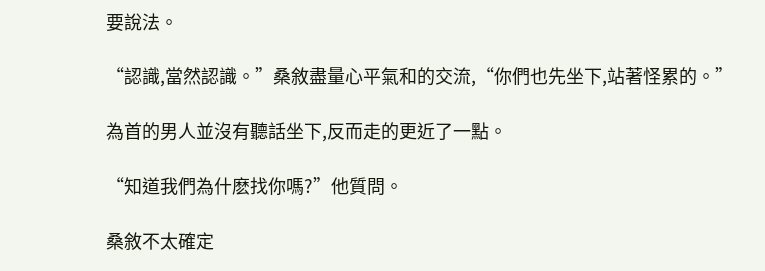要說法。

“認識,當然認識。”桑敘盡量心平氣和的交流,“你們也先坐下,站著怪累的。”

為首的男人並沒有聽話坐下,反而走的更近了一點。

“知道我們為什麽找你嗎?”他質問。

桑敘不太確定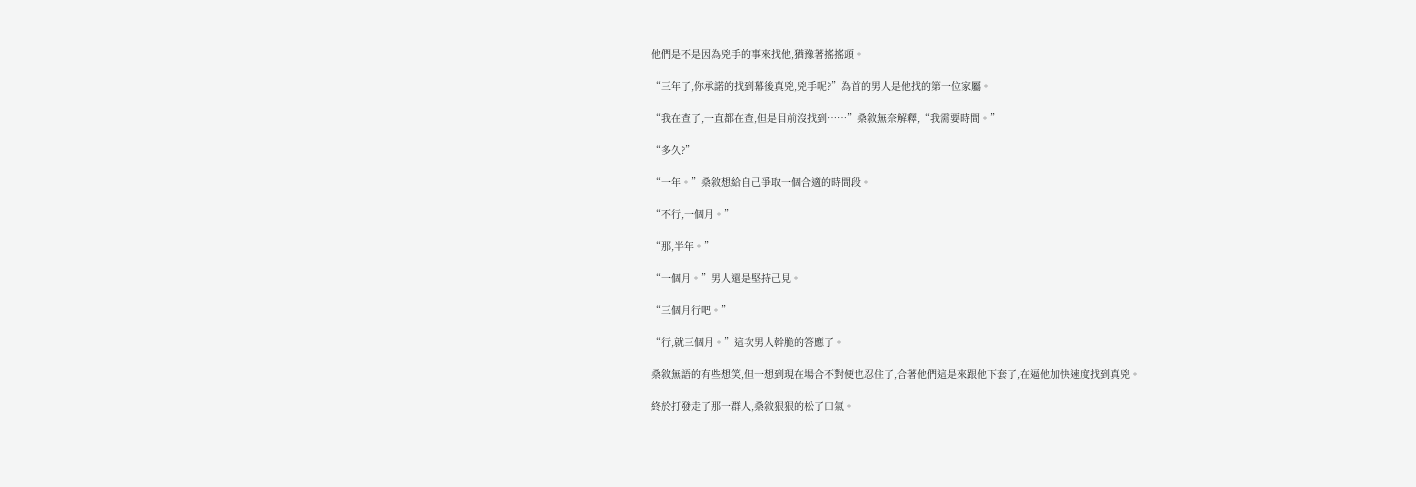他們是不是因為兇手的事來找他,猶豫著搖搖頭。

“三年了,你承諾的找到幕後真兇,兇手呢?”為首的男人是他找的第一位家屬。

“我在查了,一直都在查,但是目前沒找到……”桑敘無奈解釋,“我需要時間。”

“多久?”

“一年。”桑敘想給自己爭取一個合適的時間段。

“不行,一個月。”

“那,半年。”

“一個月。”男人還是堅持己見。

“三個月行吧。”

“行,就三個月。”這次男人幹脆的答應了。

桑敘無語的有些想笑,但一想到現在場合不對便也忍住了,合著他們這是來跟他下套了,在逼他加快速度找到真兇。

終於打發走了那一群人,桑敘狠狠的松了口氣。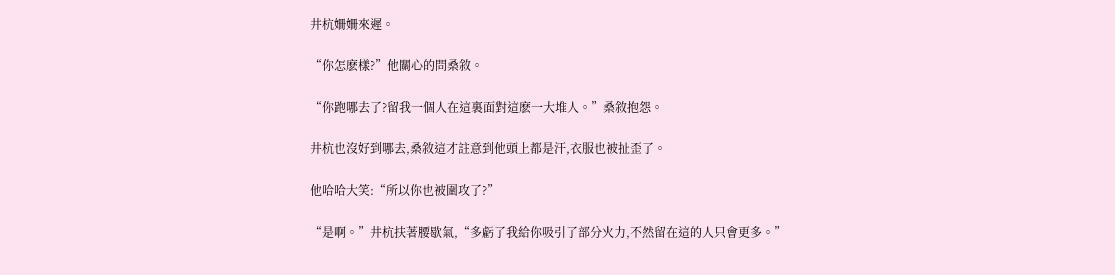井杭姍姍來遲。

“你怎麽樣?”他關心的問桑敘。

“你跑哪去了?留我一個人在這裏面對這麽一大堆人。”桑敘抱怨。

井杭也沒好到哪去,桑敘這才註意到他頭上都是汗,衣服也被扯歪了。

他哈哈大笑:“所以你也被圍攻了?”

“是啊。”井杭扶著腰歇氣,“多虧了我給你吸引了部分火力,不然留在這的人只會更多。”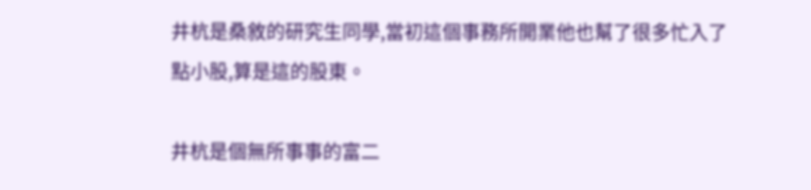井杭是桑敘的研究生同學,當初這個事務所開業他也幫了很多忙入了點小股,算是這的股東。

井杭是個無所事事的富二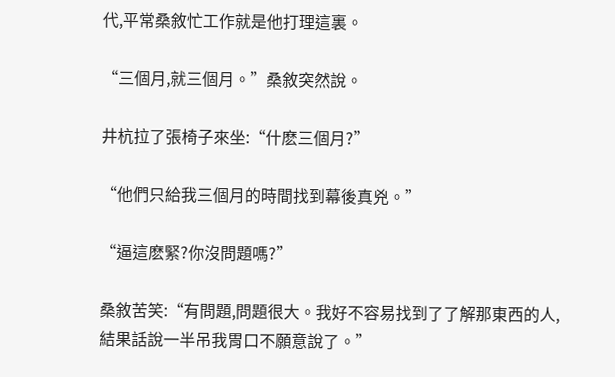代,平常桑敘忙工作就是他打理這裏。

“三個月,就三個月。”桑敘突然說。

井杭拉了張椅子來坐:“什麽三個月?”

“他們只給我三個月的時間找到幕後真兇。”

“逼這麽緊?你沒問題嗎?”

桑敘苦笑:“有問題,問題很大。我好不容易找到了了解那東西的人,結果話說一半吊我胃口不願意說了。”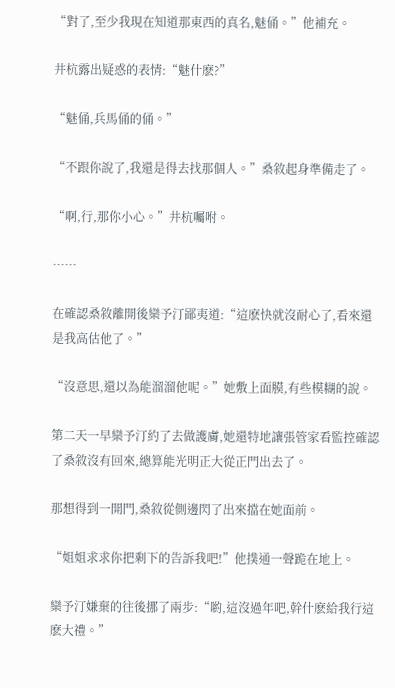“對了,至少我現在知道那東西的真名,魅俑。”他補充。

井杭露出疑惑的表情:“魅什麽?”

“魅俑,兵馬俑的俑。”

“不跟你說了,我還是得去找那個人。”桑敘起身準備走了。

“啊,行,那你小心。”井杭囑咐。

……

在確認桑敘離開後欒予汀鄙夷道:“這麽快就沒耐心了,看來還是我高估他了。”

“沒意思,還以為能溜溜他呢。”她敷上面膜,有些模糊的說。

第二天一早欒予汀約了去做護膚,她還特地讓張管家看監控確認了桑敘沒有回來,總算能光明正大從正門出去了。

那想得到一開門,桑敘從側邊閃了出來擋在她面前。

“姐姐求求你把剩下的告訴我吧!”他撲通一聲跪在地上。

欒予汀嫌棄的往後挪了兩步:“喲,這沒過年吧,幹什麽給我行這麽大禮。”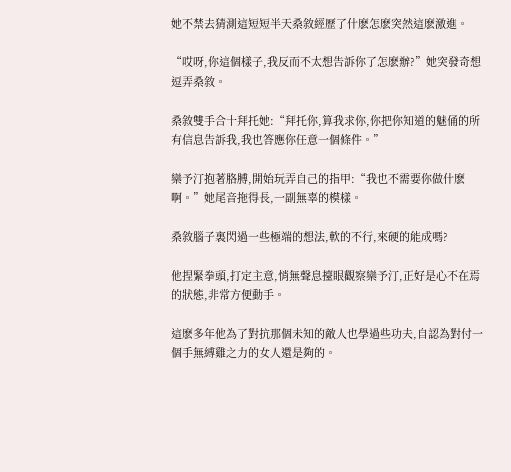她不禁去猜測這短短半天桑敘經歷了什麽怎麽突然這麽激進。

“哎呀,你這個樣子,我反而不太想告訴你了怎麽辦?”她突發奇想逗弄桑敘。

桑敘雙手合十拜托她:“拜托你,算我求你,你把你知道的魅俑的所有信息告訴我,我也答應你任意一個條件。”

欒予汀抱著胳膊,開始玩弄自己的指甲:“我也不需要你做什麽啊。”她尾音拖得長,一副無辜的模樣。

桑敘腦子裏閃過一些極端的想法,軟的不行,來硬的能成嗎?

他捏緊拳頭,打定主意,悄無聲息擡眼觀察欒予汀,正好是心不在焉的狀態,非常方便動手。

這麽多年他為了對抗那個未知的敵人也學過些功夫,自認為對付一個手無縛雞之力的女人還是夠的。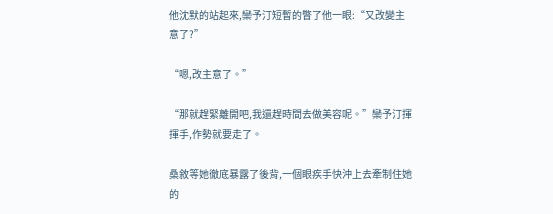他沈默的站起來,欒予汀短暫的瞥了他一眼:“又改變主意了?”

“嗯,改主意了。”

“那就趕緊離開吧,我還趕時間去做美容呢。”欒予汀揮揮手,作勢就要走了。

桑敘等她徹底暴露了後背,一個眼疾手快沖上去牽制住她的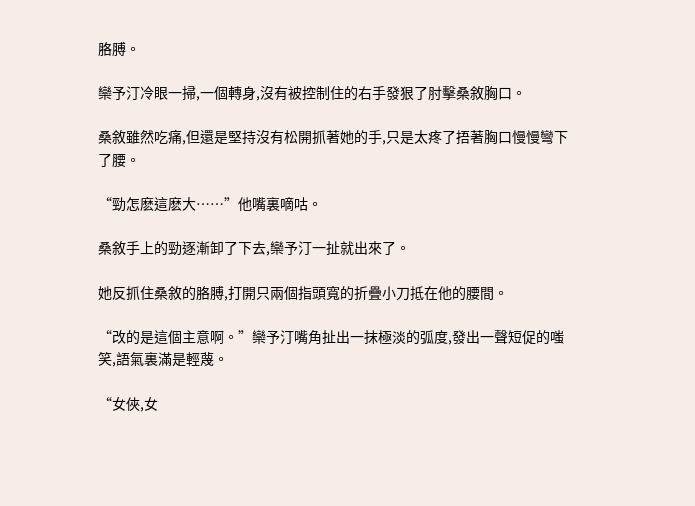胳膊。

欒予汀冷眼一掃,一個轉身,沒有被控制住的右手發狠了肘擊桑敘胸口。

桑敘雖然吃痛,但還是堅持沒有松開抓著她的手,只是太疼了捂著胸口慢慢彎下了腰。

“勁怎麽這麽大……”他嘴裏嘀咕。

桑敘手上的勁逐漸卸了下去,欒予汀一扯就出來了。

她反抓住桑敘的胳膊,打開只兩個指頭寬的折疊小刀抵在他的腰間。

“改的是這個主意啊。”欒予汀嘴角扯出一抹極淡的弧度,發出一聲短促的嗤笑,語氣裏滿是輕蔑。

“女俠,女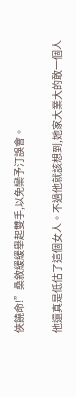俠饒命!”桑敘緩緩舉起雙手,以免欒予汀誤會。

他還真是低估了這個女人。不過他就該想到,她家大業大的敢一個人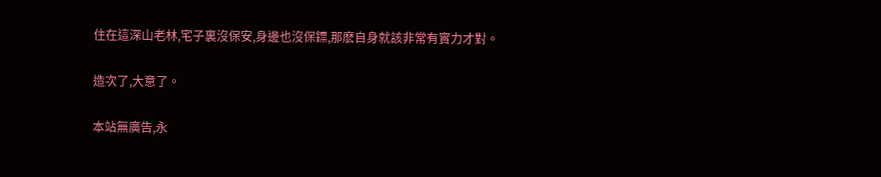住在這深山老林,宅子裏沒保安,身邊也沒保鏢,那麽自身就該非常有實力才對。

造次了,大意了。

本站無廣告,永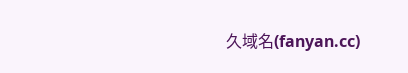久域名(fanyan.cc)